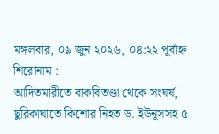মঙ্গলবার, ০৯ জুন ২০২৬, ০৪:২২ পূর্বাহ্ন
শিরোনাম :
আদিতমারীতে বাকবিতণ্ডা থেকে সংঘর্ষ, ছুরিকাঘাতে কিশোর নিহত ড. ইউনূসসহ ৫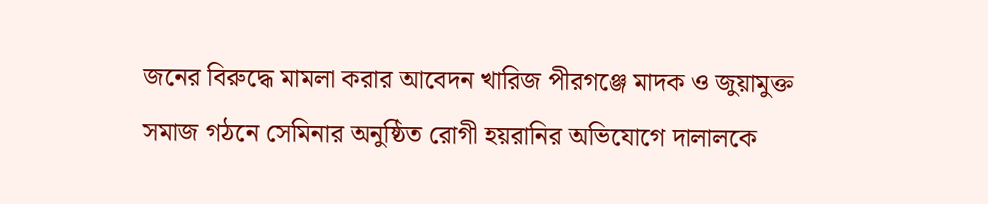জনের বিরুদ্ধে মামলা করার আবেদন খারিজ পীরগঞ্জে মাদক ও জুয়ামুক্ত সমাজ গঠনে সেমিনার অনুষ্ঠিত রোগী হয়রানির অভিযোগে দালালকে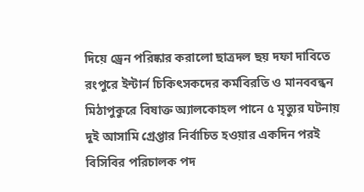দিয়ে ড্রেন পরিষ্কার করালো ছাত্রদল ছয় দফা দাবিতে রংপুরে ইন্টার্ন চিকিৎসকদের কর্মবিরতি ও মানববন্ধন মিঠাপুকুরে বিষাক্ত অ্যালকোহল পানে ৫ মৃত্যুর ঘটনায় দুই আসামি গ্রেপ্তার নির্বাচিত হওয়ার একদিন পরই বিসিবির পরিচালক পদ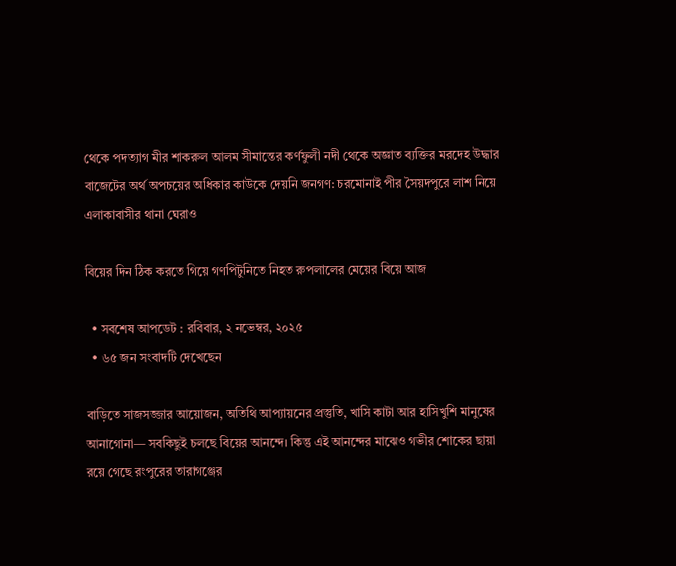থেকে পদত্যাগ মীর শাকরুল আলম সীমান্তের কর্ণফুলী নদী থেকে অজ্ঞাত ব্যক্তির মরদেহ উদ্ধার বাজেটের অর্থ অপচয়ের অধিকার কাউকে দেয়নি জনগণ: চরমোনাই পীর সৈয়দপুরে লাশ নিয়ে এলাকাবাসীর থানা ঘেরাও

বিয়ের দিন ঠিক করতে গিয়ে গণপিটুনিতে নিহত রুপলালের মেয়ের বিয়ে আজ

  • সবশেষ আপডেট : রবিবার, ২ নভেম্বর, ২০২৫
  • ৬৫ জন সংবাদটি দেখেছেন

বাড়িতে সাজসজ্জার আয়োজন, অতিথি আপ্যায়নের প্রস্তুতি, খাসি কাটা আর হাসিখুশি মানুষের আনাগোনা— সবকিছুই চলছে বিয়ের আনন্দে। কিন্তু এই আনন্দের মাঝেও গভীর শোকের ছায়া রয়ে গেছে রংপুরের তারাগঞ্জের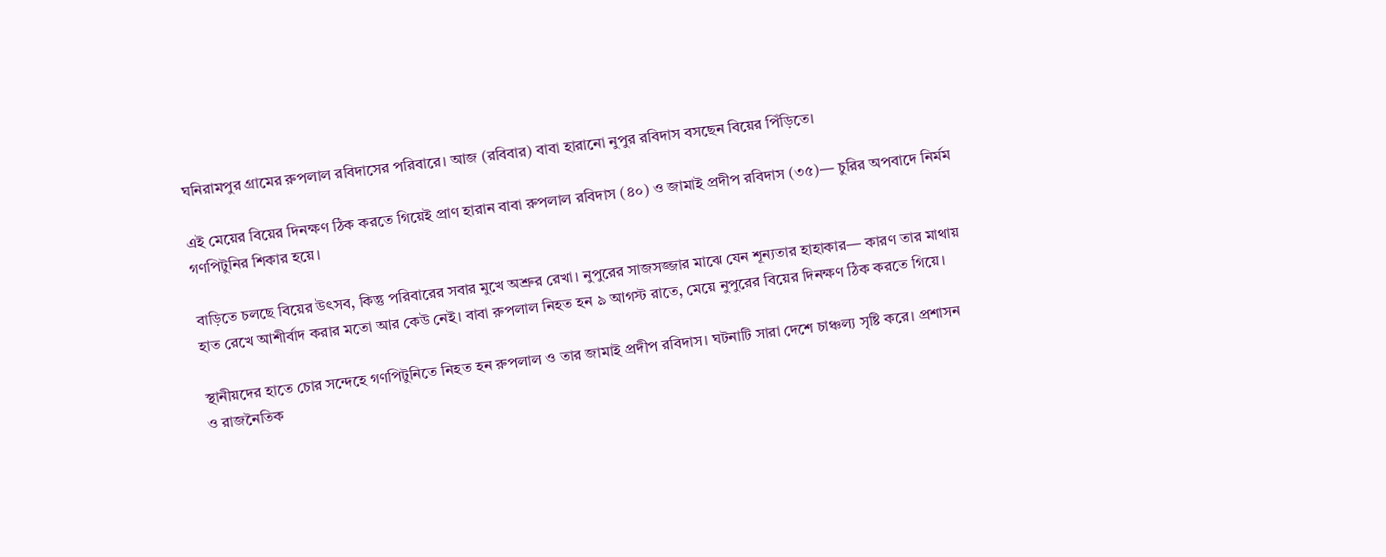ঘনিরামপুর গ্রামের রুপলাল রবিদাসের পরিবারে। আজ (রবিবার) বাবা হারানো নুপুর রবিদাস বসছেন বিয়ের পিঁড়িতে।

এই মেয়ের বিয়ের দিনক্ষণ ঠিক করতে গিয়েই প্রাণ হারান বাবা রুপলাল রবিদাস (৪০) ও জামাই প্রদীপ রবিদাস (৩৫)— চুরির অপবাদে নির্মম গণপিটুনির শিকার হয়ে।

বাড়িতে চলছে বিয়ের উৎসব, কিন্তু পরিবারের সবার মুখে অশ্রুর রেখা। নুপুরের সাজসজ্জার মাঝে যেন শূন্যতার হাহাকার— কারণ তার মাথায় হাত রেখে আশীর্বাদ করার মতো আর কেউ নেই। বাবা রুপলাল নিহত হন ৯ আগস্ট রাতে, মেয়ে নুপুরের বিয়ের দিনক্ষণ ঠিক করতে গিয়ে।

স্থানীয়দের হাতে চোর সন্দেহে গণপিটুনিতে নিহত হন রুপলাল ও তার জামাই প্রদীপ রবিদাস। ঘটনাটি সারা দেশে চাঞ্চল্য সৃষ্টি করে। প্রশাসন ও রাজনৈতিক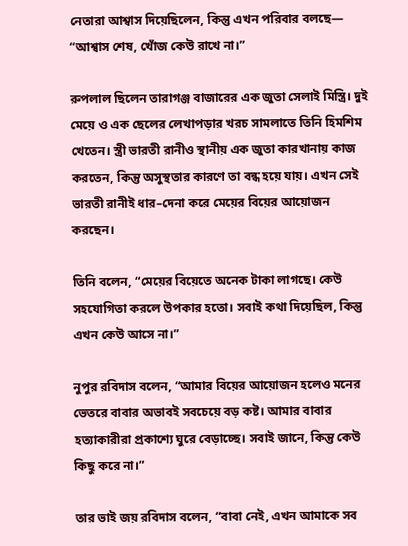নেতারা আশ্বাস দিয়েছিলেন, কিন্তু এখন পরিবার বলছে— “আশ্বাস শেষ, খোঁজ কেউ রাখে না।”

রুপলাল ছিলেন তারাগঞ্জ বাজারের এক জুতা সেলাই মিস্ত্রি। দুই মেয়ে ও এক ছেলের লেখাপড়ার খরচ সামলাতে তিনি হিমশিম খেতেন। স্ত্রী ভারতী রানীও স্থানীয় এক জুতা কারখানায় কাজ করতেন, কিন্তু অসুস্থতার কারণে তা বন্ধ হয়ে যায়। এখন সেই ভারতী রানীই ধার–দেনা করে মেয়ের বিয়ের আয়োজন করছেন।

তিনি বলেন, “মেয়ের বিয়েতে অনেক টাকা লাগছে। কেউ সহযোগিতা করলে উপকার হতো। সবাই কথা দিয়েছিল, কিন্তু এখন কেউ আসে না।”

নুপুর রবিদাস বলেন, “আমার বিয়ের আয়োজন হলেও মনের ভেতরে বাবার অভাবই সবচেয়ে বড় কষ্ট। আমার বাবার হত্যাকারীরা প্রকাশ্যে ঘুরে বেড়াচ্ছে। সবাই জানে, কিন্তু কেউ কিছু করে না।”

তার ভাই জয় রবিদাস বলেন, “বাবা নেই, এখন আমাকে সব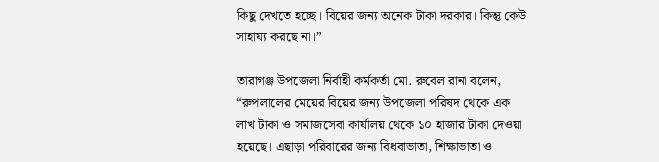কিছু দেখতে হচ্ছে। বিয়ের জন্য অনেক টাকা দরকার। কিন্তু কেউ সাহায্য করছে না।”

তারাগঞ্জ উপজেলা নির্বাহী কর্মকর্তা মো. রুবেল রানা বলেন, “রুপলালের মেয়ের বিয়ের জন্য উপজেলা পরিষদ থেকে এক লাখ টাকা ও সমাজসেবা কার্যালয় থেকে ১০ হাজার টাকা দেওয়া হয়েছে। এছাড়া পরিবারের জন্য বিধবাভাতা, শিক্ষাভাতা ও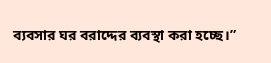ব্যবসার ঘর বরাদ্দের ব্যবস্থা করা হচ্ছে।”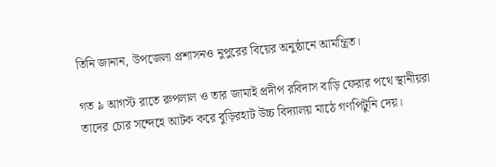তিনি জানান, উপজেলা প্রশাসনও নুপুরের বিয়ের অনুষ্ঠানে আমন্ত্রিত।

গত ৯ আগস্ট রাতে রুপলাল ও তার জামাই প্রদীপ রবিদাস বাড়ি ফেরার পথে স্থানীয়রা তাদের চোর সন্দেহে আটক করে বুড়িরহাট উচ্চ বিদ্যালয় মাঠে গণপিটুনি দেয়।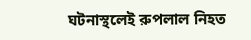ঘটনাস্থলেই রুপলাল নিহত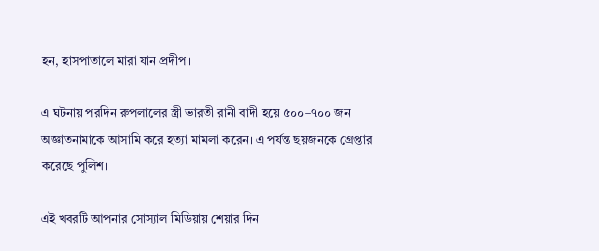হন, হাসপাতালে মারা যান প্রদীপ।

এ ঘটনায় পরদিন রুপলালের স্ত্রী ভারতী রানী বাদী হয়ে ৫০০–৭০০ জন অজ্ঞাতনামাকে আসামি করে হত্যা মামলা করেন। এ পর্যন্ত ছয়জনকে গ্রেপ্তার করেছে পুলিশ।

এই খবরটি আপনার সোস্যাল মিডিয়ায় শেয়ার দিন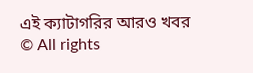এই ক্যাটাগরির আরও খবর
© All rights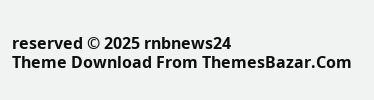reserved © 2025 rnbnews24
Theme Download From ThemesBazar.Com